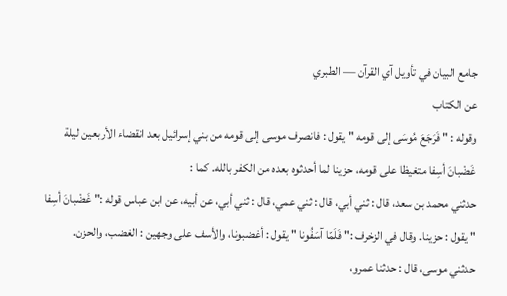جامع البيان في تأويل آي القرآن — الطبري
عن الكتاب
وقوله : " فَرَجَعَ مُوسَى إلى قومه " يقول : فانصرف موسى إلى قومه من بني إسرائيل بعد انقضاء الأربعين ليلة غَضْبانَ أسِفا متغيظا على قومه، حزينا لما أحدثوه بعده من الكفر بالله. كما :
حدثني محمد بن سعد، قال : ثني أبي، قال : ثني عمي، قال : ثني أبي، عن أبيه، عن ابن عباس قوله :" غَضْبانَ أسِفا " يقول : حزينا. وقال في الزخرف :" فَلَمّا آسَفُونا " يقول : أغضبونا، والأسف على وجهين : الغضب، والحزن.
حدثني موسى، قال : حدثنا عمرو،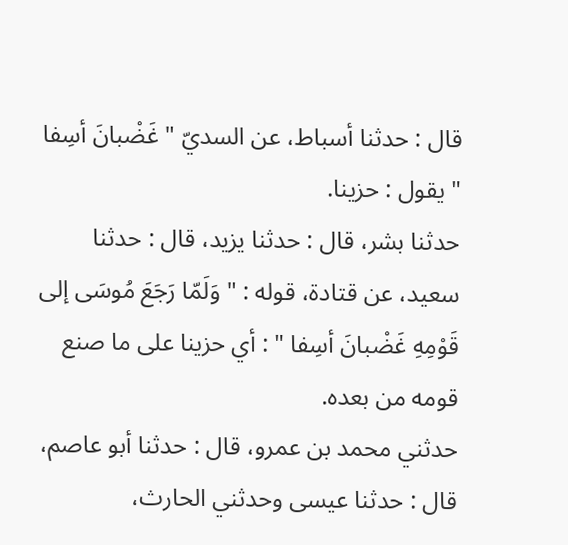قال : حدثنا أسباط، عن السديّ " غَضْبانَ أسِفا " يقول : حزينا.
حدثنا بشر، قال : حدثنا يزيد، قال : حدثنا سعيد، عن قتادة، قوله : " وَلَمّا رَجَعَ مُوسَى إلى قَوْمِهِ غَضْبانَ أسِفا " : أي حزينا على ما صنع قومه من بعده.
حدثني محمد بن عمرو، قال : حدثنا أبو عاصم، قال : حدثنا عيسى وحدثني الحارث،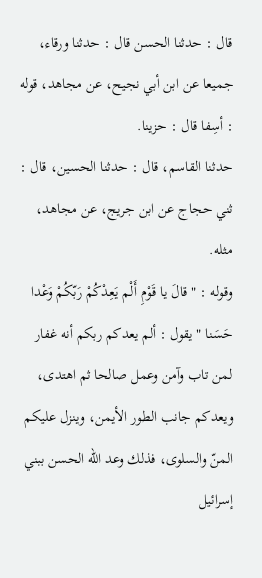قال : حدثنا الحسن قال : حدثنا ورقاء، جميعا عن ابن أبي نجيح، عن مجاهد، قوله : أسِفا قال : حزينا.
حدثنا القاسم، قال : حدثنا الحسين، قال : ثني حجاج عن ابن جريج، عن مجاهد، مثله.
وقوله : " قالَ يا قَوْمِ أَلْم يَعِدْكُمْ رَبّكُمْ وَعْدا حَسَنا " يقول : ألم يعدكم ربكم أنه غفار لمن تاب وآمن وعمل صالحا ثم اهتدى، ويعدكم جانب الطور الأيمن، وينزل عليكم المنّ والسلوى، فذلك وعد الله الحسن ببني إسرائيل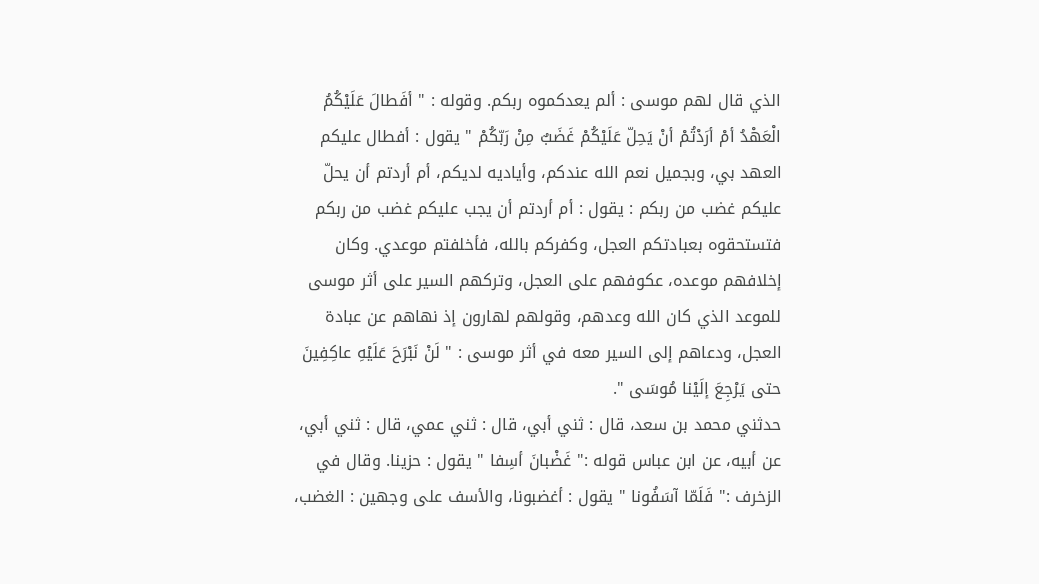الذي قال لهم موسى : ألم يعدكموه ربكم. وقوله : " أفَطالَ عَلَيْكُمُ الْعَهْدُ أمْ أرَدْتُمْ أنْ يَحِلّ عَلَيْكُمْ غَضَبٌ مِنْ رَبّكُمْ " يقول : أفطال عليكم العهد بي، وبجميل نعم الله عندكم، وأياديه لديكم، أم أردتم أن يحلّ عليكم غضب من ربكم : يقول : أم أردتم أن يجب عليكم غضب من ربكم فتستحقوه بعبادتكم العجل، وكفركم بالله، فأخلفتم موعدي. وكان إخلافهم موعده، عكوفهم على العجل، وتركهم السير على أثر موسى للموعد الذي كان الله وعدهم، وقولهم لهارون إذ نهاهم عن عبادة العجل، ودعاهم إلى السير معه في أثر موسى : " لَنْ نَبْرَحَ عَلَيْهِ عاكِفِينَ حتى يَرْجِعَ إلَيْنا مُوسَى ".
حدثني محمد بن سعد، قال : ثني أبي، قال : ثني عمي، قال : ثني أبي، عن أبيه، عن ابن عباس قوله :" غَضْبانَ أسِفا " يقول : حزينا. وقال في الزخرف :" فَلَمّا آسَفُونا " يقول : أغضبونا، والأسف على وجهين : الغضب،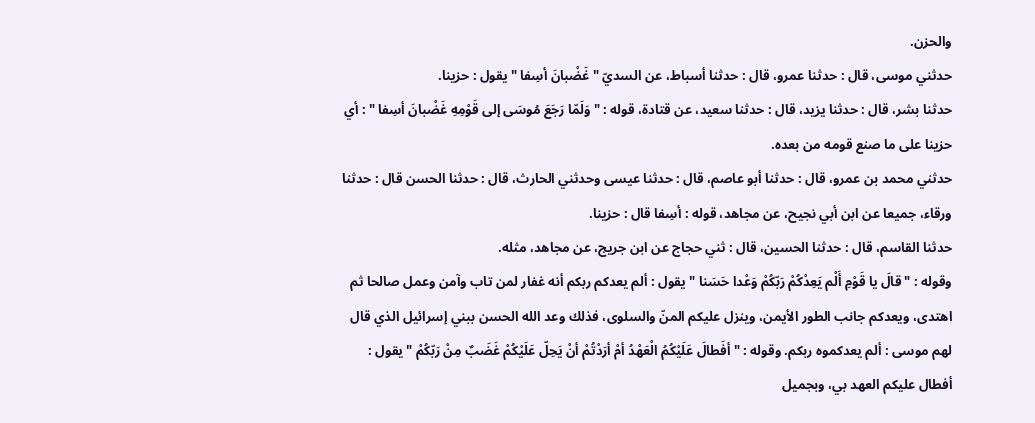والحزن.
حدثني موسى، قال : حدثنا عمرو، قال : حدثنا أسباط، عن السديّ " غَضْبانَ أسِفا " يقول : حزينا.
حدثنا بشر، قال : حدثنا يزيد، قال : حدثنا سعيد، عن قتادة، قوله : " وَلَمّا رَجَعَ مُوسَى إلى قَوْمِهِ غَضْبانَ أسِفا " : أي حزينا على ما صنع قومه من بعده.
حدثني محمد بن عمرو، قال : حدثنا أبو عاصم، قال : حدثنا عيسى وحدثني الحارث، قال : حدثنا الحسن قال : حدثنا ورقاء، جميعا عن ابن أبي نجيح، عن مجاهد، قوله : أسِفا قال : حزينا.
حدثنا القاسم، قال : حدثنا الحسين، قال : ثني حجاج عن ابن جريج، عن مجاهد، مثله.
وقوله : " قالَ يا قَوْمِ أَلْم يَعِدْكُمْ رَبّكُمْ وَعْدا حَسَنا " يقول : ألم يعدكم ربكم أنه غفار لمن تاب وآمن وعمل صالحا ثم اهتدى، ويعدكم جانب الطور الأيمن، وينزل عليكم المنّ والسلوى، فذلك وعد الله الحسن ببني إسرائيل الذي قال لهم موسى : ألم يعدكموه ربكم. وقوله : " أفَطالَ عَلَيْكُمُ الْعَهْدُ أمْ أرَدْتُمْ أنْ يَحِلّ عَلَيْكُمْ غَضَبٌ مِنْ رَبّكُمْ " يقول : أفطال عليكم العهد بي، وبجميل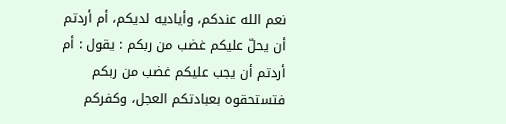نعم الله عندكم، وأياديه لديكم، أم أردتم أن يحلّ عليكم غضب من ربكم : يقول : أم أردتم أن يجب عليكم غضب من ربكم فتستحقوه بعبادتكم العجل، وكفركم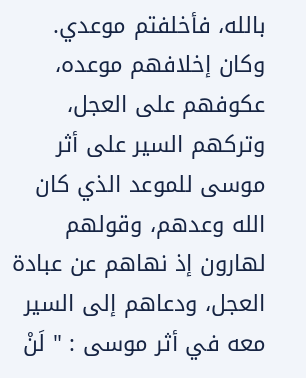بالله، فأخلفتم موعدي. وكان إخلافهم موعده، عكوفهم على العجل، وتركهم السير على أثر موسى للموعد الذي كان الله وعدهم، وقولهم لهارون إذ نهاهم عن عبادة العجل، ودعاهم إلى السير معه في أثر موسى : " لَنْ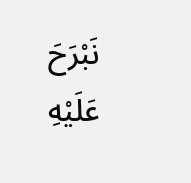نَبْرَحَ عَلَيْهِ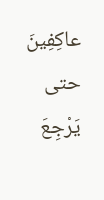عاكِفِينَ حتى يَرْجِعَ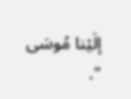إلَيْنا مُوسَى ".